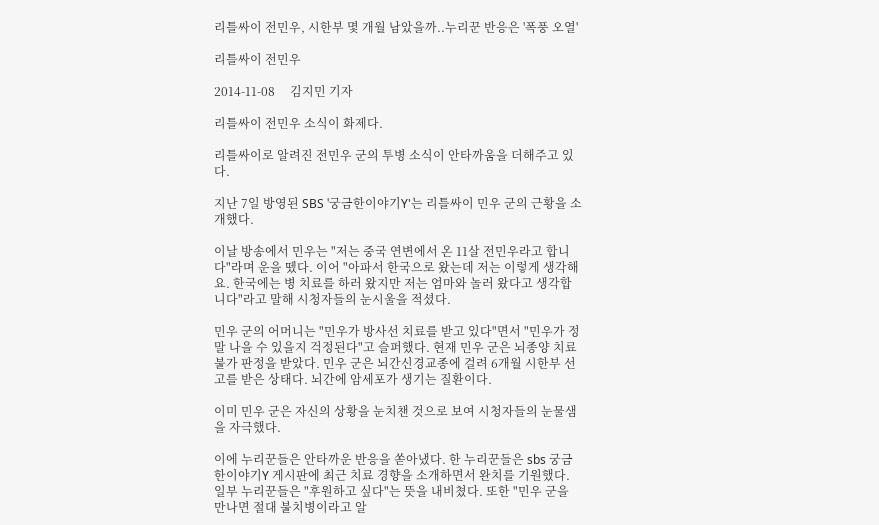리틀싸이 전민우, 시한부 몇 개월 남았을까..누리꾼 반응은 '폭풍 오열'

리틀싸이 전민우

2014-11-08     김지민 기자

리틀싸이 전민우 소식이 화제다.

리틀싸이로 알려진 전민우 군의 투병 소식이 안타까움을 더해주고 있다.

지난 7일 방영된 SBS '궁금한이야기Y'는 리틀싸이 민우 군의 근황을 소개했다.

이날 방송에서 민우는 "저는 중국 연변에서 온 11살 전민우라고 합니다"라며 운을 뗐다. 이어 "아파서 한국으로 왔는데 저는 이렇게 생각해요. 한국에는 병 치료를 하러 왔지만 저는 엄마와 놀러 왔다고 생각합니다"라고 말해 시청자들의 눈시울을 적셨다.

민우 군의 어머니는 "민우가 방사선 치료를 받고 있다"면서 "민우가 정말 나을 수 있을지 걱정된다"고 슬퍼했다. 현재 민우 군은 뇌종양 치료 불가 판정을 받았다. 민우 군은 뇌간신경교종에 걸려 6개월 시한부 선고를 받은 상태다. 뇌간에 암세포가 생기는 질환이다.

이미 민우 군은 자신의 상황을 눈치챈 것으로 보여 시청자들의 눈물샘을 자극했다.

이에 누리꾼들은 안타까운 반응을 쏟아냈다. 한 누리꾼들은 sbs 궁금한이야기Y 게시판에 최근 치료 경향을 소개하면서 완치를 기원했다. 일부 누리꾼들은 "후원하고 싶다"는 뜻을 내비쳤다. 또한 "민우 군을 만나면 절대 불치병이라고 알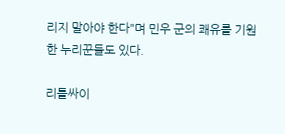리지 말아야 한다"며 민우 군의 쾌유를 기원한 누리꾼들도 있다.

리틀싸이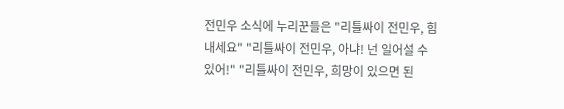전민우 소식에 누리꾼들은 "리틀싸이 전민우, 힘내세요" "리틀싸이 전민우, 아냐! 넌 일어설 수 있어!" "리틀싸이 전민우, 희망이 있으면 된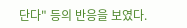단다" 등의 반응을 보였다.